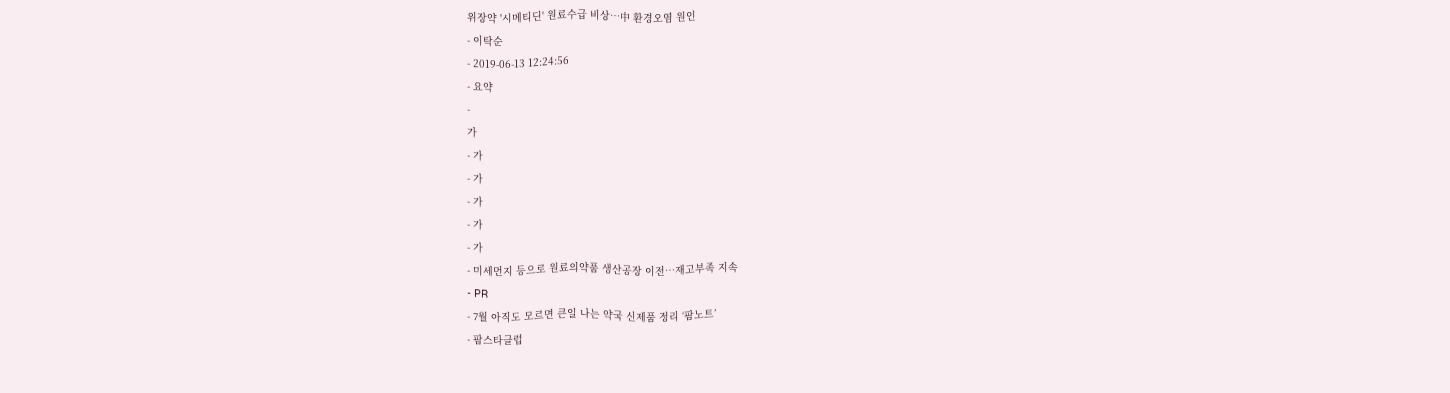위장약 '시메티딘' 원료수급 비상…中 환경오염 원인
- 이탁순
- 2019-06-13 12:24:56
- 요약
-
가
- 가
- 가
- 가
- 가
- 가
- 미세먼지 등으로 원료의약품 생산공장 이전…재고부족 지속
- PR
- 7월 아직도 모르면 큰일 나는 약국 신제품 정리 ‘팜노트’
- 팜스타클럽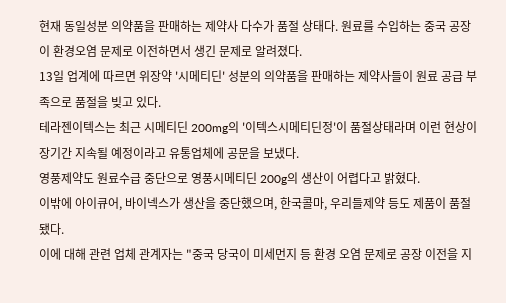현재 동일성분 의약품을 판매하는 제약사 다수가 품절 상태다. 원료를 수입하는 중국 공장이 환경오염 문제로 이전하면서 생긴 문제로 알려졌다.
13일 업계에 따르면 위장약 '시메티딘' 성분의 의약품을 판매하는 제약사들이 원료 공급 부족으로 품절을 빚고 있다.
테라젠이텍스는 최근 시메티딘 200mg의 '이텍스시메티딘정'이 품절상태라며 이런 현상이 장기간 지속될 예정이라고 유통업체에 공문을 보냈다.
영풍제약도 원료수급 중단으로 영풍시메티딘 200g의 생산이 어렵다고 밝혔다.
이밖에 아이큐어, 바이넥스가 생산을 중단했으며, 한국콜마, 우리들제약 등도 제품이 품절됐다.
이에 대해 관련 업체 관계자는 "중국 당국이 미세먼지 등 환경 오염 문제로 공장 이전을 지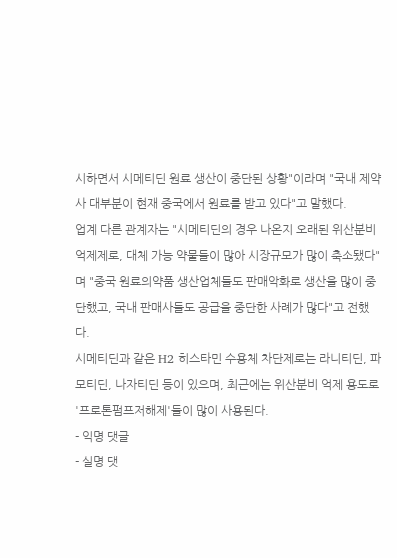시하면서 시메티딘 원료 생산이 중단된 상황"이라며 "국내 제약사 대부분이 현재 중국에서 원료를 받고 있다"고 말했다.
업계 다른 관계자는 "시메티딘의 경우 나온지 오래된 위산분비억제제로, 대체 가능 약물들이 많아 시장규모가 많이 축소됐다"며 "중국 원료의약품 생산업체들도 판매악화로 생산을 많이 중단했고, 국내 판매사들도 공급을 중단한 사례가 많다"고 전했다.
시메티딘과 같은 H2 히스타민 수용체 차단제로는 라니티딘, 파모티딘, 나자티딘 등이 있으며, 최근에는 위산분비 억제 용도로 '프로톤펌프저해제'들이 많이 사용된다.
- 익명 댓글
- 실명 댓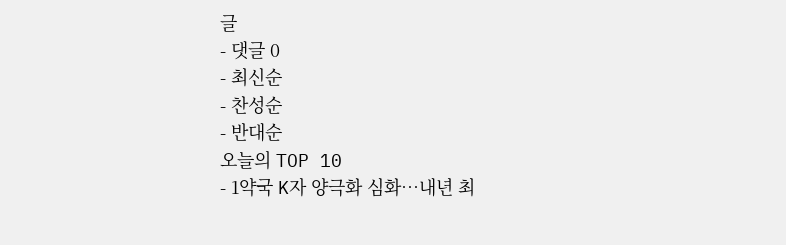글
- 댓글 0
- 최신순
- 찬성순
- 반대순
오늘의 TOP 10
- 1약국 K자 양극화 심화…내년 최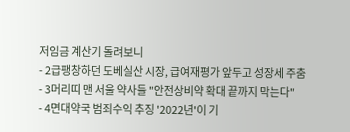저임금 계산기 돌려보니
- 2급팽창하던 도베실산 시장, 급여재평가 앞두고 성장세 주춤
- 3머리띠 맨 서울 약사들 "안전상비약 확대 끝까지 막는다"
- 4면대약국 범죄수익 추징 '2022년'이 기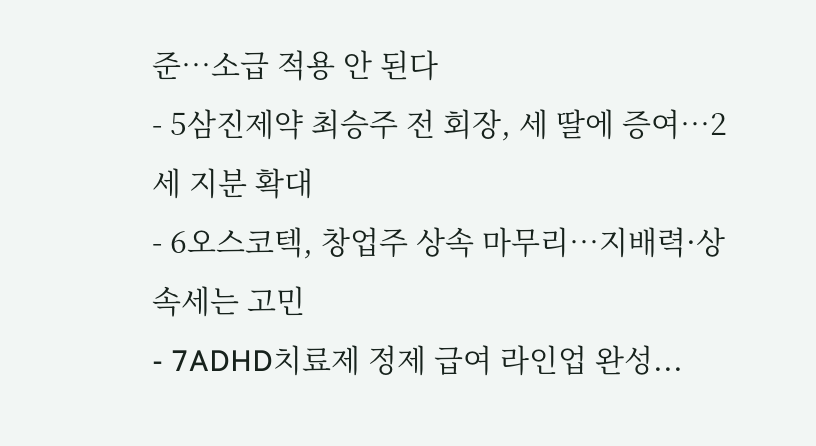준…소급 적용 안 된다
- 5삼진제약 최승주 전 회장, 세 딸에 증여…2세 지분 확대
- 6오스코텍, 창업주 상속 마무리…지배력·상속세는 고민
- 7ADHD치료제 정제 급여 라인업 완성...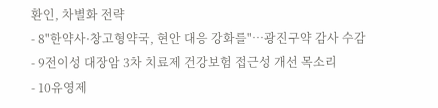환인, 차별화 전략
- 8"한약사·창고형약국, 현안 대응 강화를"…광진구약 감사 수감
- 9전이성 대장암 3차 치료제 건강보험 접근성 개선 목소리
- 10유영제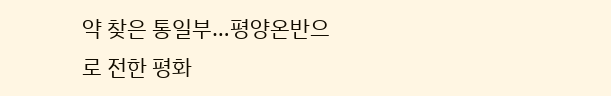약 찾은 통일부…평양온반으로 전한 평화